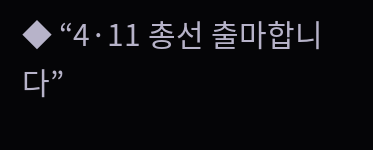◆ “4·11 총선 출마합니다”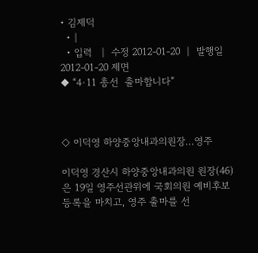• 김제덕
  • |
  • 입력   |  수정 2012-01-20  |  발행일 2012-01-20 제면
◆ “4·11 총선  출마합니다”



◇ 이덕영 하양중앙내과의원장…영주

이덕영 경산시 하양중앙내과의원 원장(46)은 19일 영주선관위에 국회의원 예비후보 등록을 마치고, 영주 출마를 선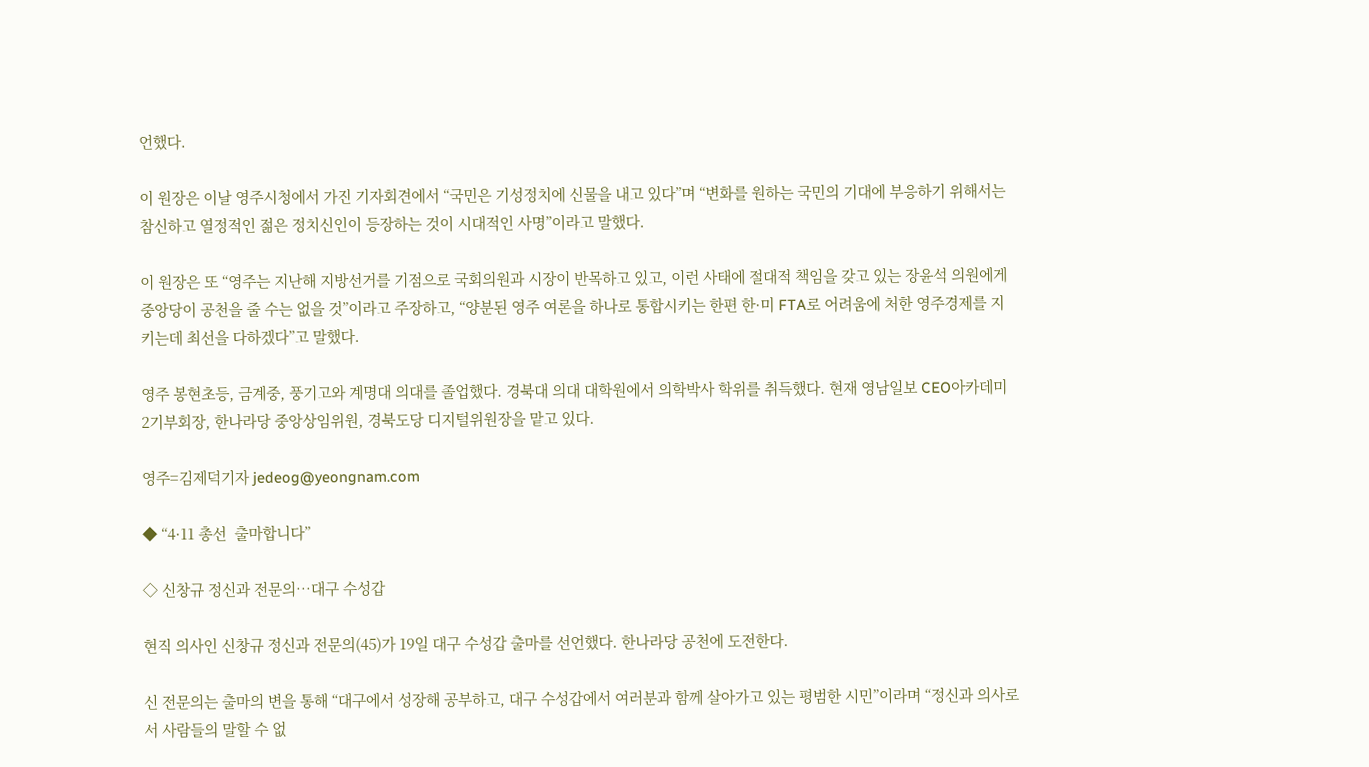언했다.

이 원장은 이날 영주시청에서 가진 기자회견에서 “국민은 기성정치에 신물을 내고 있다”며 “변화를 원하는 국민의 기대에 부응하기 위해서는 참신하고 열정적인 젊은 정치신인이 등장하는 것이 시대적인 사명”이라고 말했다.

이 원장은 또 “영주는 지난해 지방선거를 기점으로 국회의원과 시장이 반목하고 있고, 이런 사태에 절대적 책임을 갖고 있는 장윤석 의원에게 중앙당이 공천을 줄 수는 없을 것”이라고 주장하고, “양분된 영주 여론을 하나로 통합시키는 한편 한·미 FTA로 어려움에 처한 영주경제를 지키는데 최선을 다하겠다”고 말했다.

영주 봉현초등, 금계중, 풍기고와 계명대 의대를 졸업했다. 경북대 의대 대학원에서 의학박사 학위를 취득했다. 현재 영남일보 CEO아카데미 2기부회장, 한나라당 중앙상임위원, 경북도당 디지털위원장을 맡고 있다.

영주=김제덕기자 jedeog@yeongnam.com

◆ “4·11 총선  출마합니다”

◇ 신창규 정신과 전문의…대구 수성갑

현직 의사인 신창규 정신과 전문의(45)가 19일 대구 수성갑 출마를 선언했다. 한나라당 공천에 도전한다.

신 전문의는 출마의 변을 통해 “대구에서 성장해 공부하고, 대구 수성갑에서 여러분과 함께 살아가고 있는 평범한 시민”이라며 “정신과 의사로서 사람들의 말할 수 없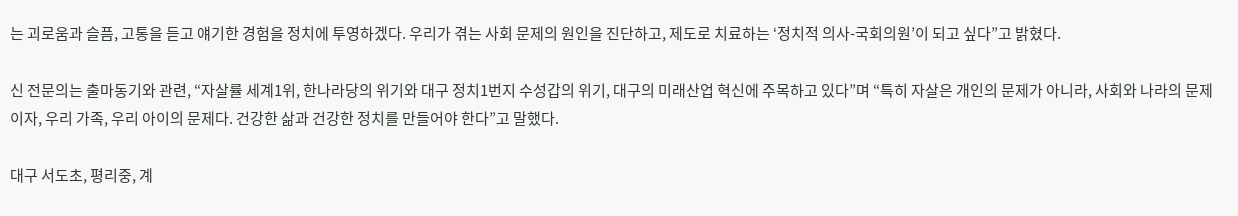는 괴로움과 슬픔, 고통을 듣고 얘기한 경험을 정치에 투영하겠다. 우리가 겪는 사회 문제의 원인을 진단하고, 제도로 치료하는 ‘정치적 의사-국회의원’이 되고 싶다”고 밝혔다.

신 전문의는 출마동기와 관련, “자살률 세계1위, 한나라당의 위기와 대구 정치1번지 수성갑의 위기, 대구의 미래산업 혁신에 주목하고 있다”며 “특히 자살은 개인의 문제가 아니라, 사회와 나라의 문제이자, 우리 가족, 우리 아이의 문제다. 건강한 삶과 건강한 정치를 만들어야 한다”고 말했다.

대구 서도초, 평리중, 계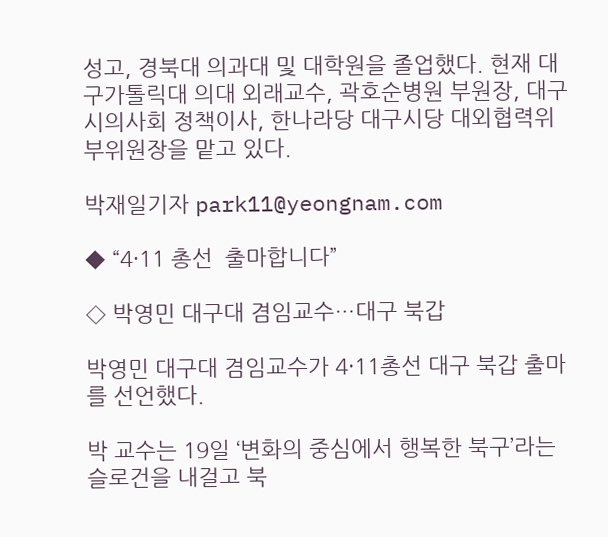성고, 경북대 의과대 및 대학원을 졸업했다. 현재 대구가톨릭대 의대 외래교수, 곽호순병원 부원장, 대구시의사회 정책이사, 한나라당 대구시당 대외협력위 부위원장을 맡고 있다.

박재일기자 park11@yeongnam.com

◆ “4·11 총선  출마합니다”

◇ 박영민 대구대 겸임교수…대구 북갑

박영민 대구대 겸임교수가 4·11총선 대구 북갑 출마를 선언했다.

박 교수는 19일 ‘변화의 중심에서 행복한 북구’라는 슬로건을 내걸고 북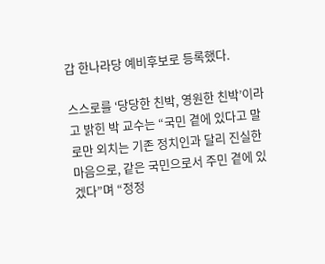갑 한나라당 예비후보로 등록했다.

스스로를 ‘당당한 친박, 영원한 친박’이라고 밝힌 박 교수는 “국민 곁에 있다고 말로만 외치는 기존 정치인과 달리 진실한 마음으로, 같은 국민으로서 주민 곁에 있겠다”며 “정정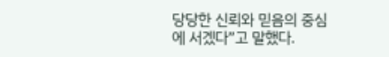당당한 신뢰와 믿음의 중심에 서겠다”고 말했다.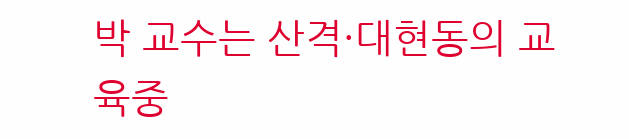박 교수는 산격·대현동의 교육중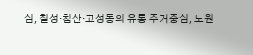심, 칠성·침산·고성동의 유통 주거중심, 노원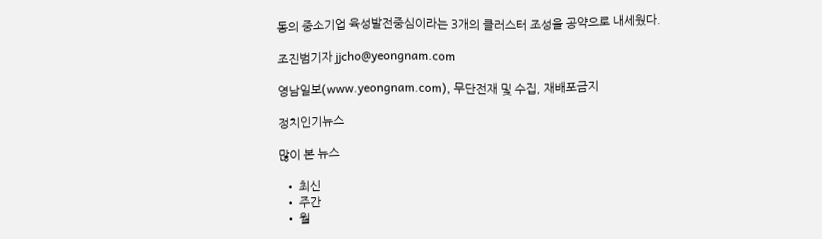동의 중소기업 육성발전중심이라는 3개의 클러스터 조성을 공약으로 내세웠다.

조진범기자 jjcho@yeongnam.com

영남일보(www.yeongnam.com), 무단전재 및 수집, 재배포금지

정치인기뉴스

많이 본 뉴스

  • 최신
  • 주간
  • 월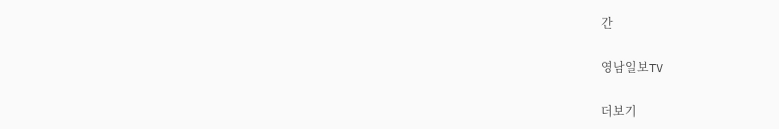간

영남일보TV

더보기